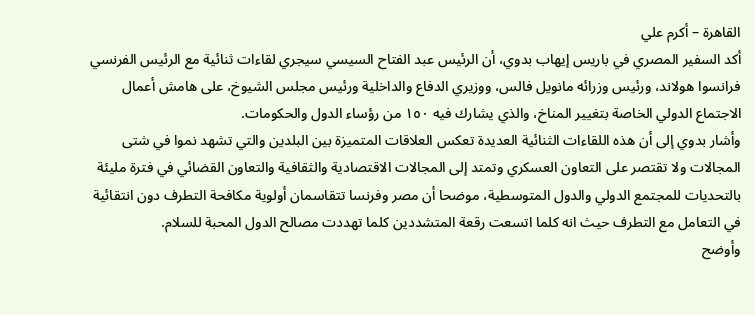القاهرة – أكرم علي
أكد السفير المصري في باريس إيهاب بدوي، أن الرئيس عبد الفتاح السيسي سيجري لقاءات ثنائية مع الرئيس الفرنسي فرانسوا هولاند، ورئيس وزرائه مانويل فالس، ووزيري الدفاع والداخلية ورئيس مجلس الشيوخ، على هامش أعمال الاجتماع الدولي الخاصة بتغيير المناخ، والذي يشارك فيه ١٥٠ من رؤساء الدول والحكومات.
وأشار بدوي إلى أن هذه اللقاءات الثنائية العديدة تعكس العلاقات المتميزة بين البلدين والتي تشهد نموا في شتى المجالات ولا تقتصر على التعاون العسكري وتمتد إلى المجالات الاقتصادية والثقافية والتعاون القضائي في فترة مليئة بالتحديات للمجتمع الدولي والدول المتوسطية، موضحا أن مصر وفرنسا تتقاسمان أولوية مكافحة التطرف دون انتقائية في التعامل مع التطرف حيث انه كلما اتسعت رقعة المتشددين كلما تهددت مصالح الدول المحبة للسلام.
وأوضح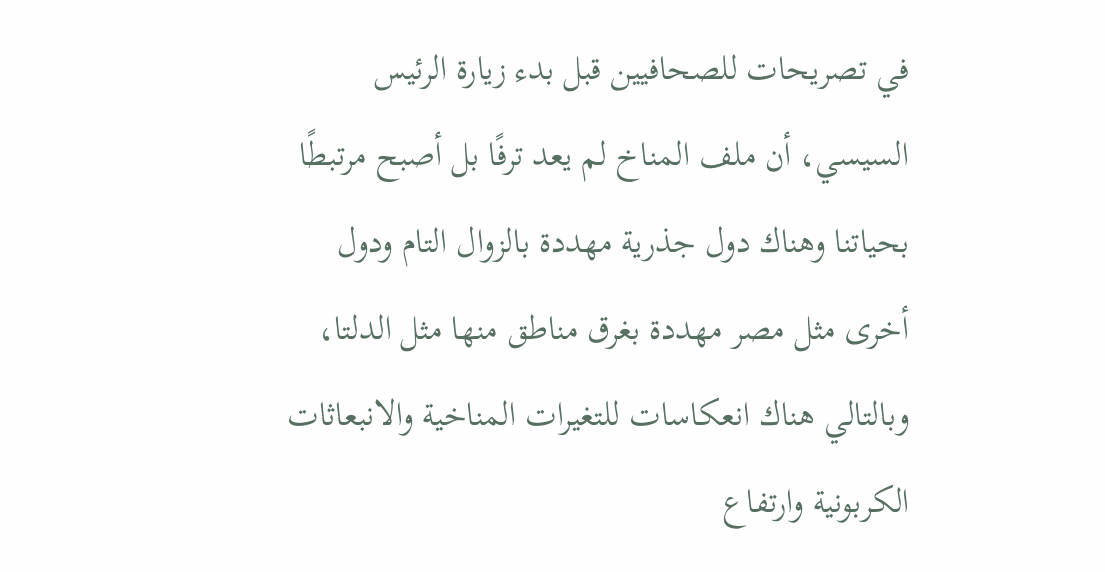في تصريحات للصحافيين قبل بدء زيارة الرئيس السيسي، أن ملف المناخ لم يعد ترفًا بل أصبح مرتبطًا بحياتنا وهناك دول جذرية مهددة بالزوال التام ودول أخرى مثل مصر مهددة بغرق مناطق منها مثل الدلتا، وبالتالي هناك انعكاسات للتغيرات المناخية والانبعاثات الكربونية وارتفاع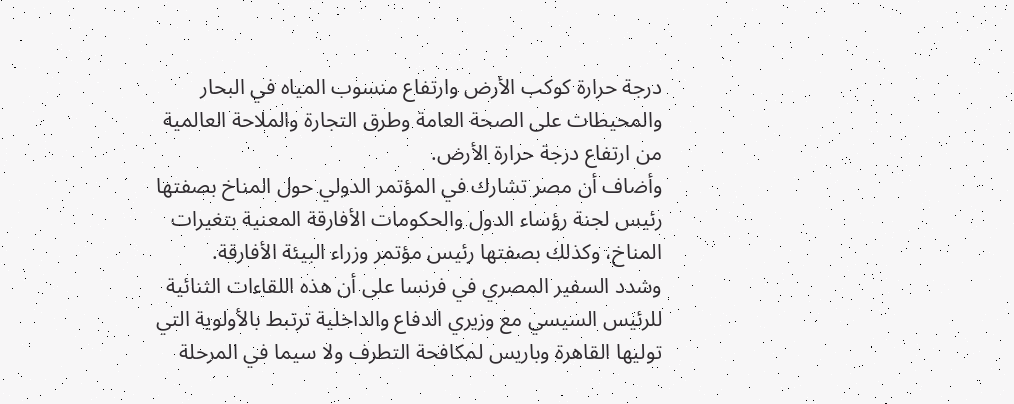درجة حرارة كوكب الأرض وارتفاع منسوب المياه في البحار والمحيطات على الصحة العامة وطرق التجارة والملاحة العالمية من ارتفاع درجة حرارة الأرض.
وأضاف أن مصر تشارك في المؤتمر الدولي حول المناخ بصفتها رئيس لجنة رؤساء الدول والحكومات الأفارقة المعنية بتغيرات المناخ، وكذلك بصفتها رئيس مؤتمر وزراء البيئة الأفارقة.
وشدد السفير المصري في فرنسا على أن هذه اللقاءات الثنائية للرئيس السيسي مع وزيري الدفاع والداخلية ترتبط بالأولوية التي توليها القاهرة وباريس لمكافحة التطرف ولا سيما في المرحلة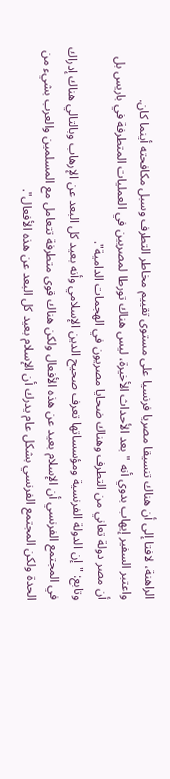الراهنة، لافتا إلى أن هناك تنسيقا مصريا فرنسيا على مستوى تقييم مخاطر التطرف وسبل مكافحته أينما كان.
واعتبر السفير إيهاب بدوي أنه "بعد الأحداث الأخيرة، ليس هناك تورطا لمصريين في العمليات المتطرفة في باريس بل أن مصر دولة تعاني من التطرف وهناك ضحايا مصريون في الهجمات الدامية".
وتابع: "إن الدولة الفرنسية ومؤسساتها تعرف صحيح الدين الإسلامي وأنه بعيد كل البعد عن الإرهاب وبالتالي هناك إدراك في المجتمع الفرنسي أن الإسلام بعيد عن هذه الأفعال ولكن هناك قوى متطرفة تتعامل مع المسلمين والعرب بشيء من الحدة ولكن المجتمع الفرنسي بشكل عام يدرك أن الإسلام بعيد كل البعد عن هذه الأفعال".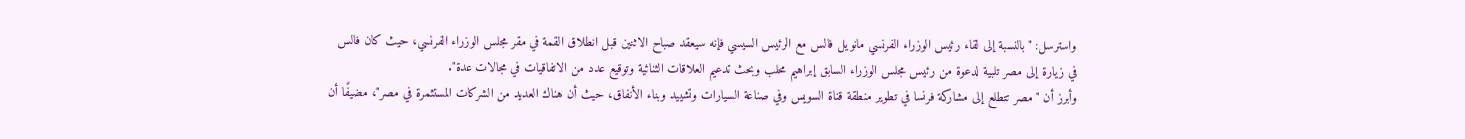واسترسل: "بالنسبة إلى لقاء رئيس الوزراء الفرنسي مانويل فالس مع الرئيس السيسي فإنه سيعقد صباح الاثنين قبل انطلاق القمة في مقر مجلس الوزراء الفرنسي، حيث كان فالس في زيارة إلى مصر تلبية لدعوة من رئيس مجلس الوزراء السابق إبراهيم محلب وبحث تدعيم العلاقات الثنائية وتوقيع عدد من الاتفاقيات في مجالات عدة".
وأبرز أن "مصر تتطلع إلى مشاركة فرنسا في تطوير منطقة قناة السويس وفي صناعة السيارات وتشييد وبناء الأنفاق، حيث أن هناك العديد من الشركات المستثمرة في مصر"، مضيفًا أن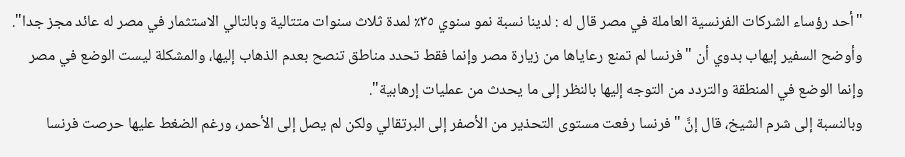"أحد رؤساء الشركات الفرنسية العاملة في مصر قال له : لدينا نسبة نمو سنوي ٣٥٪ لمدة ثلاث سنوات متتالية وبالتالي الاستثمار في مصر له عائد مجز جدا".
وأوضح السفير إيهاب بدوي أن "فرنسا لم تمنع رعاياها من زيارة مصر وإنما فقط تحدد مناطق تنصح بعدم الذهاب إليها، والمشكلة ليست الوضع في مصر وإنما الوضع في المنطقة والتردد من التوجه إليها بالنظر إلى ما يحدث من عمليات إرهابية".
وبالنسبة إلى شرم الشيخ، قال إنَّ "فرنسا رفعت مستوى التحذير من الأصفر إلى البرتقالي ولكن لم يصل إلى الأحمر، ورغم الضغط عليها حرصت فرنسا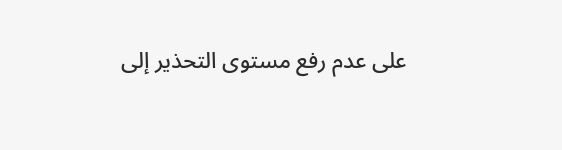على عدم رفع مستوى التحذير إلى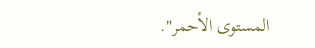المستوى الأحمر".